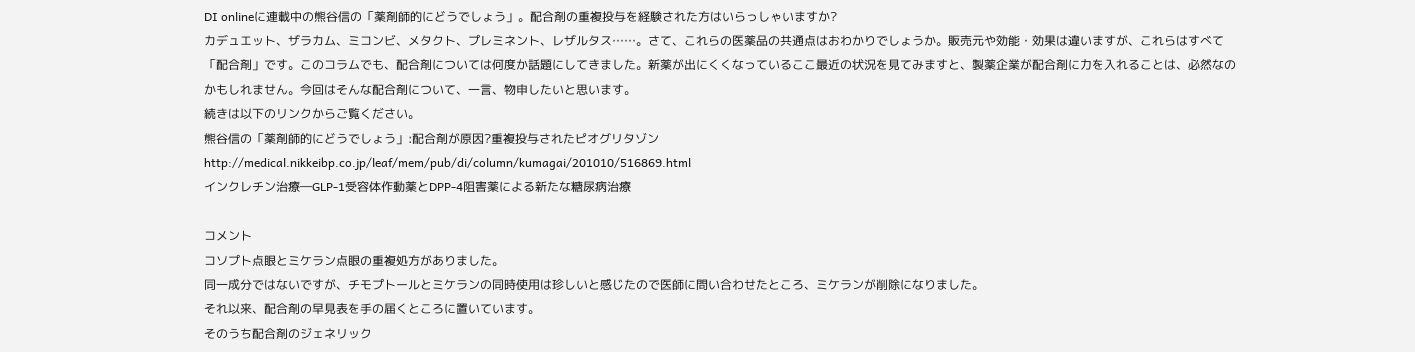DI onlineに連載中の熊谷信の「薬剤師的にどうでしょう」。配合剤の重複投与を経験された方はいらっしゃいますか?
カデュエット、ザラカム、ミコンビ、メタクト、プレミネント、レザルタス……。さて、これらの医薬品の共通点はおわかりでしょうか。販売元や効能・効果は違いますが、これらはすべて「配合剤」です。このコラムでも、配合剤については何度か話題にしてきました。新薬が出にくくなっているここ最近の状況を見てみますと、製薬企業が配合剤に力を入れることは、必然なのかもしれません。今回はそんな配合剤について、一言、物申したいと思います。
続きは以下のリンクからご覧ください。
熊谷信の「薬剤師的にどうでしょう」:配合剤が原因?重複投与されたピオグリタゾン
http://medical.nikkeibp.co.jp/leaf/mem/pub/di/column/kumagai/201010/516869.html
インクレチン治療―GLP-1受容体作動薬とDPP-4阻害薬による新たな糖尿病治療

コメント
コソプト点眼とミケラン点眼の重複処方がありました。
同一成分ではないですが、チモプトールとミケランの同時使用は珍しいと感じたので医師に問い合わせたところ、ミケランが削除になりました。
それ以来、配合剤の早見表を手の届くところに置いています。
そのうち配合剤のジェネリック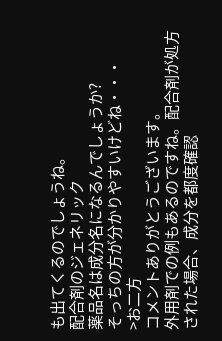も出てくるのでしょうね。
配合剤のジェネリック
薬品名は成分名になるんでしょうか?
そっちの方が分かりやすいけどね・・・
>お二方
コメントありがとうございます。
外用剤での例もあるのですね。配合剤が処方された場合、成分を都度確認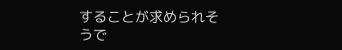することが求められそうで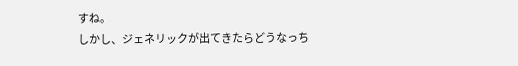すね。
しかし、ジェネリックが出てきたらどうなっち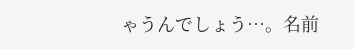ゃうんでしょう…。名前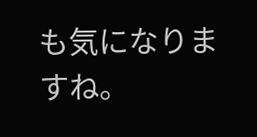も気になりますね。